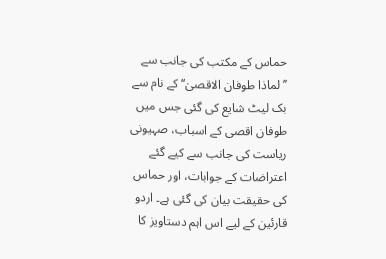حماس کے مکتب کی جانب سے ’’لماذا طوفان الاقصیٰ‘‘ کے نام سے بک لیٹ شایع کی گئی جس میں طوفان اقصی کے اسباب، صہیونی ریاست کی جانب سے کیے گئے اعتراضات کے جوابات، اور حماس کی حقیقت بیان کی گئی ہے۔ اردو قارئین کے لیے اس اہم دستاویز کا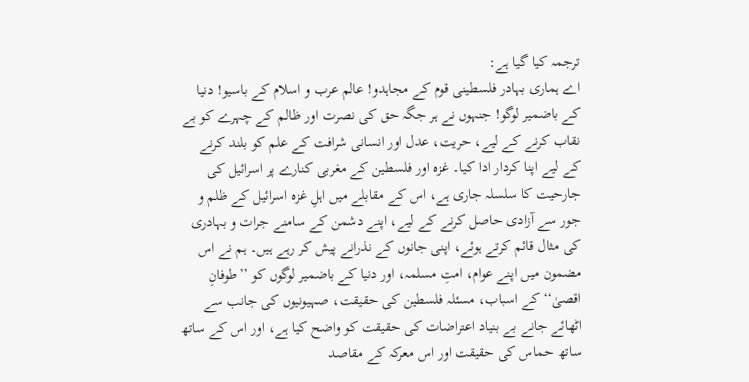ترجمہ کیا گیا ہے:
اے ہماری بہادر فلسطینی قوم کے مجاہدو! عالم عرب و اسلام کے باسیو! دنیا کے باضمیر لوگو! جنہوں نے ہر جگہ حق کی نصرت اور ظالم کے چہرے کو بے نقاب کرنے کے لیے، حریت، عدل اور انسانی شرافت کے علم کو بلند کرنے کے لیے اپنا کردار ادا کیا۔ غزہ اور فلسطین کے مغربی کنارے پر اسرائیل کی جارحیت کا سلسلہ جاری ہے، اس کے مقابلے میں اہلِ غزہ اسرائیل کے ظلم و جور سے آزادی حاصل کرنے کے لیے، اپنے دشمن کے سامنے جرات و بہادری کی مثال قائم کرتے ہوئے، اپنی جانوں کے نذرانے پیش کر رہے ہیں۔ ہم نے اس مضمون میں اپنے عوام، امتِ مسلمہ، اور دنیا کے باضمیر لوگوں کو ’’طوفانِ اقصیٰ‘‘ کے اسباب، مسئلہ فلسطین کی حقیقت، صہیونیوں کی جانب سے اٹھائے جانے بے بنیاد اعتراضات کی حقیقت کو واضح کیا ہے، اور اس کے ساتھ ساتھ حماس کی حقیقت اور اس معرکہ کے مقاصد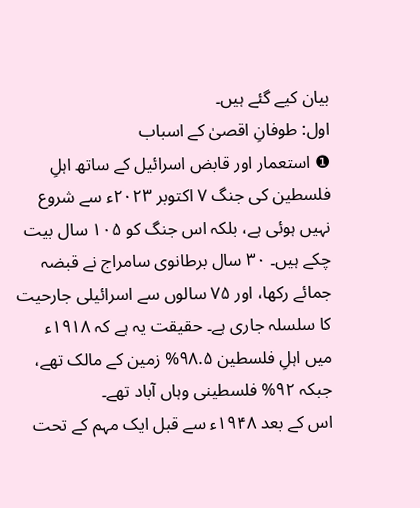بیان کیے گئے ہیں۔
اول: طوفانِ اقصیٰ کے اسباب
❶ استعمار اور قابض اسرائیل کے ساتھ اہلِ فلسطین کی جنگ ۷ اکتوبر ۲۰۲۳ء سے شروع نہیں ہوئی ہے، بلکہ اس جنگ کو ۱۰۵ سال بیت چکے ہیں۔ ۳۰ سال برطانوی سامراج نے قبضہ جمائے رکھا، اور ۷۵ سالوں سے اسرائیلی جارحیت کا سلسلہ جاری ہے۔ حقیقت یہ ہے کہ ۱۹۱۸ء میں اہلِ فلسطین ۹۸.۵% زمین کے مالک تھے، جبکہ ۹۲% فلسطینی وہاں آباد تھے۔
اس کے بعد ۱۹۴۸ء سے قبل ایک مہم کے تحت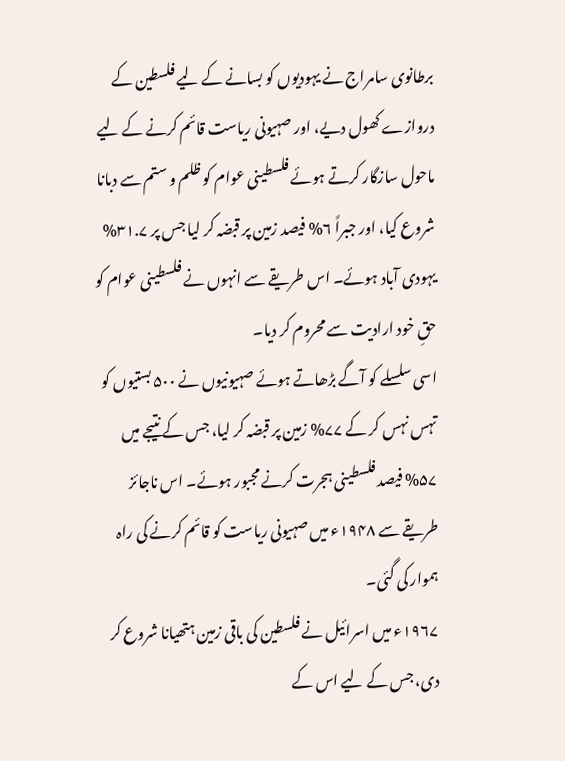برطانوی سامراج نے یہودیوں کو بسانے کے لیے فلسطین کے دروازے کھول دیے، اور صہیونی ریاست قائم کرنے کے لیے ماحول سازگار کرتے ہوئے فلسطینی عوام کو ظلم و ستم سے دبانا شروع کیا، اور جبراً ۶% فیصد زمین پر قبضہ کر لیا جس پر ۳۱.۷% یہودی آباد ہوئے۔ اس طریقے سے انہوں نے فلسطینی عوام کو حقِ خود ارادیت سے محروم کر دیا۔
اسی سلسلے کو آگے بڑھاتے ہوئے صہیونیوں نے ۵۰۰ بستیوں کو تہس نہس کر کے ۷۷% زمین پر قبضہ کر لیا، جس کے نتیجے میں ۵۷% فیصد فلسطینی ہجرت کرنے مجبور ہوئے۔ اس ناجائز طریقے سے ۱۹۴۸ء میں صہیونی ریاست کو قائم کرنے کی راہ ہموار کی گئی۔
۱۹۶۷ء میں اسرائیل نے فلسطین کی باقی زمین ہتھیانا شروع کر دی، جس کے لیے اس کے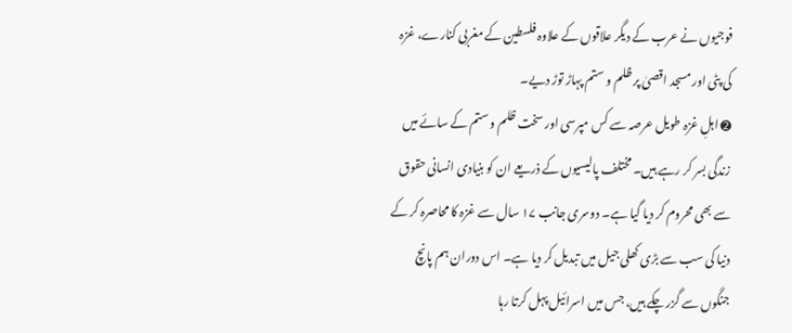فوجیوں نے عرب کے دیگر علاقوں کے علاوہ فلسطین کے مغربی کنارے، غزہ کی پٹی اور مسجد اقصیٰ پر ظلم و ستم پہاڑ توڑ دیے۔
➋ اہلِ غزہ طویل عرصہ سے کس مپرسی اور سخت ظلم و ستم کے سائے میں زندگی بسر کر رہے ہیں۔ مختلف پالیسیوں کے ذریعے ان کو بنیادی انسانی حقوق سے بھی محروم کر دیا گیا ہے۔ دوسری جانب ۱۷ سال سے غزہ کا محاصرہ کر کے دنیا کی سب سے بڑی کھلی جیل میں تبدیل کر دیا ہے۔ اس دوران ہم پانچ جنگوں سے گزر چکے ہیں، جس میں اسرائیل پہل کرتا رہا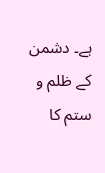ہے۔ دشمن کے ظلم و ستم کا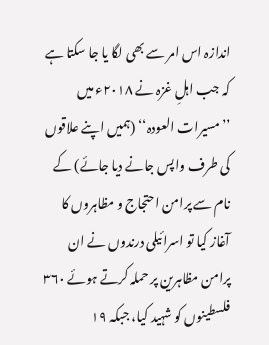اندازہ اس امر سے بھی لگا یا جا سکتا ہے کہ جب اہلِ غزہ نے ۲۰۱۸ء میں ’’مسیرات العودہ‘‘ (ہمیں اپنے علاقوں کی طرف واپس جانے دیا جائے) کے نام سے پرامن احتجاج و مظاہروں کا آغاز کیا تو اسرائیلی درندوں نے ان پرامن مظاہرین پر حملہ کرتے ہوئے ۳۶۰ فلسطینوں کو شہید کیا، جبکہ ۱۹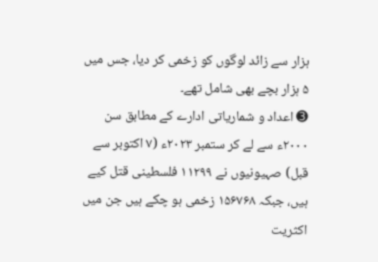ہزار سے زائد لوگوں کو زخمی کر دیا، جس میں ۵ ہزار بچے بھی شامل تھے۔
➌ اعداد و شماریاتی ادارے کے مطابق سن ۲۰۰۰ء سے لے کر ستمبر ۲۰۲۳ء (۷ اکتوبر سے قبل) صہیونیوں نے ۱۱۲۹۹ فلسطینی قتل کیے ہیں، جبکہ ۱۵۶۷۶۸ زخمی ہو چکے ہیں جن میں اکثریت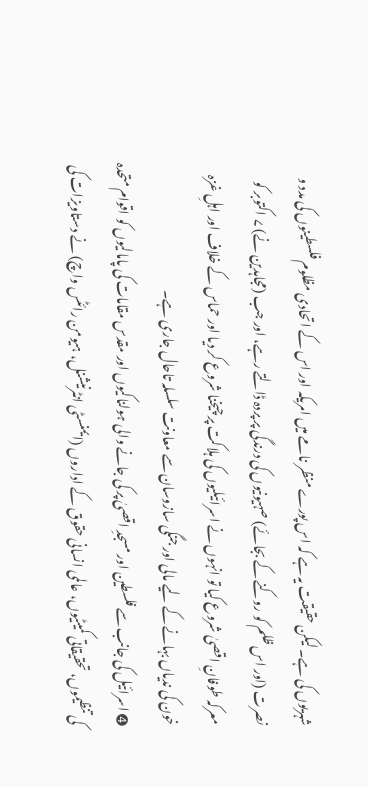شہریوں کی ہے۔ لیکن حقیقت یہ ہے کہ اس پورے منظر نامے میں امریکہ اور اس کے اتحادی مظلوم فلسطینوں کی مدد و نصرت (اور اس ظلم کو روکنے کے بجائے) صہیونیوں کی درندگی پر پردہ ڈالتے رہے، اور جب (مجاہدین نے) ۷ اکتوبر کو معرکہ طوفانِ اقصیٰ شروع کیا تو انہوں نے اسرائیلیوں کی ہلاکت پر چیخنا شروع کر دیا اور حماس کے خلاف اور اہلِ غزہ خون کی ندیاں بہانے کے لیے مالی اور جنگی سازوسان سے معاونت سلسلہ تاحال جاری ہے۔
➍ اسرائیل کی جانب سے فلسطین اور مسجدِ اقصیٰ پر کی جانے والی ہولناکیوں اور مقدس مقامات کی پامالیوں کو اقوام متحدہ کی تنظیموں، تحقیقاتی کمیٹیوں، عالمی انسانی حقوق کے اداروں (ایمنسٹی انٹرنیشنل، ہیومن رائٹس واچ) نے دستاویزات کی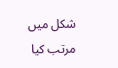شکل میں مرتب کیا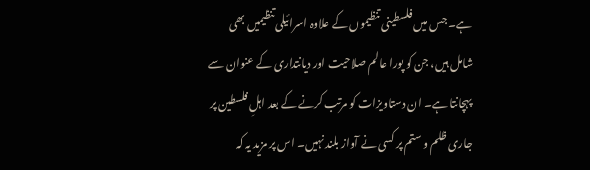ہے۔ جس میں فلسطینی تنظیموں کے علاوہ اسرائیلی تنظیمیں بھی شامل ہیں، جن کو پورا عالم صلاحیت اور دیانتداری کے عنوان سے پہچانتا ہے۔ ان دستاویزات کو مرتب کرنے کے بعد اہلِ فلسطین پر جاری ظلم و ستم پر کسی نے آواز بلند نہیں۔ اس پر مزید یہ کہ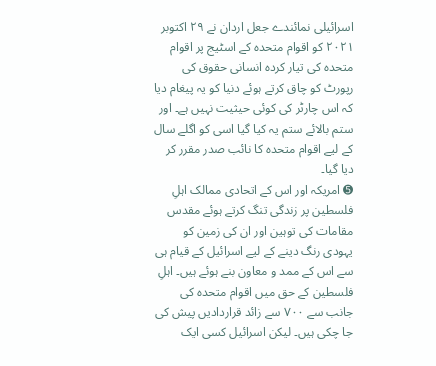اسرائیلی نمائندے جعل اردان نے ۲۹ اکتوبر ۲۰۲۱ کو اقوام متحدہ کے اسٹیج پر اقوام متحدہ کی تیار کردہ انسانی حقوق کی رپورٹ کو چاق کرتے ہوئے دنیا کو یہ پیغام دیا کہ اس چارٹر کی کوئی حیثیت نہیں ہے۔ اور ستم بالائے ستم یہ کیا گیا اسی کو اگلے سال کے لیے اقوام متحدہ کا نائب صدر مقرر کر دیا گیا۔
➎ امریکہ اور اس کے اتحادی ممالک اہلِ فلسطین پر زندگی تنگ کرتے ہوئے مقدس مقامات کی توہین اور ان کی زمین کو یہودی رنگ دینے کے لیے اسرائیل کے قیام ہی سے اس کے ممد و معاون بنے ہوئے ہیں۔ اہلِ فلسطین کے حق میں اقوام متحدہ کی جانب سے ۷۰۰ سے زائد قراردادیں پیش کی جا چکی ہیں۔ لیکن اسرائیل کسی ایک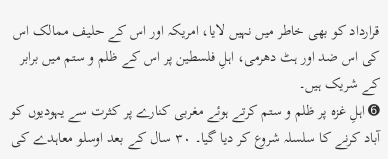قرارداد کو بھی خاطر میں نہیں لایا، امریکہ اور اس کے حلیف ممالک اس کی اس ضد اور ہٹ دھرمی، اہلِ فلسطین پر اس کے ظلم و ستم میں برابر کے شریک ہیں۔
➏ اہلِ غزہ پر ظلم و ستم کرتے ہوئے مغربی کنارے پر کثرت سے یہودیوں کو آباد کرنے کا سلسلہ شروع کر دیا گیا۔ ۳۰ سال کے بعد اوسلو معاہدے کی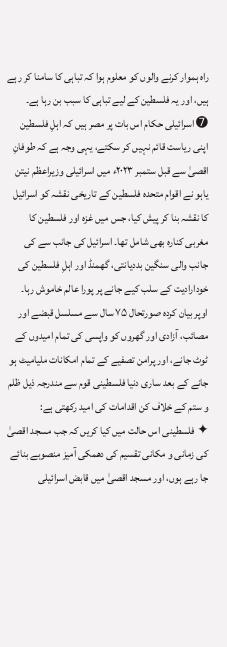راہ ہموار کرنے والوں کو معلوم ہوا کہ تباہی کا سامنا کر رہے ہیں، اور یہ فلسطین کے لیے تباہی کا سبب بن رہا ہے۔
➐ اسرائیلی حکام اس بات پر مصر ہیں کہ اہلِ فلسطین اپنی ریاست قائم نہیں کر سکتے، یہی وجہ ہے کہ طوفانِ اقصیٰ سے قبل ستمبر ۲۰۲۳ء میں اسرائیلی وزیراعظم نیتن یاہو نے اقوام متحدہ فلسطین کے تاریخی نقشہ کو اسرائیل کا نقشہ بنا کر پیش کیا، جس میں غزہ اور فلسطین کا مغربی کنارہ بھی شامل تھا۔ اسرائیل کی جانب سے کی جانب والی سنگین بددیانتی، گھمنڈ اور اہلِ فلسطین کی خودارادیت کے سلب کیے جانے پر پورا عالم خاموش رہا۔
اوپر بیان کردہ صورتحال ۷۵ سال سے مسلسل قبضے اور مصائب، آزادی اور گھروں کو واپسی کی تمام امیدوں کے ٹوٹ جانے، اور پرامن تصفیے کے تمام امکانات ملیامیٹ ہو جانے کے بعد ساری دنیا فلسطینی قوم سے مندرجہ ذیل ظلم و ستم کے خلاف کن اقدامات کی امید رکھتی ہے:
✦ فلسطینی اس حالت میں کیا کریں کہ جب مسجد اقصیٰ کی زمانی و مکانی تقسیم کی دھمکی آمیز منصوبے بنائے جا رہے ہوں، اور مسجد اقصیٰ میں قابض اسرائیلی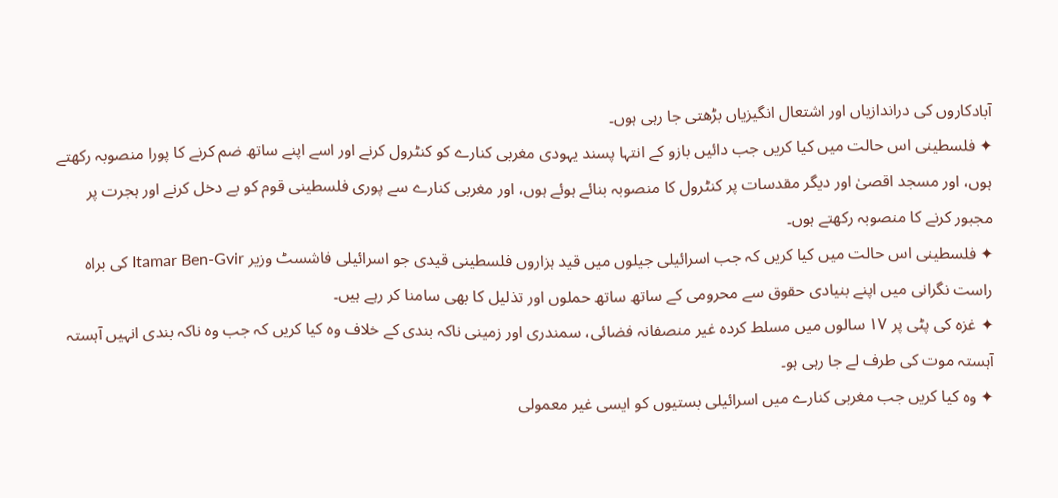آبادکاروں کی دراندازیاں اور اشتعال انگیزیاں بڑھتی جا رہی ہوں۔
✦ فلسطینی اس حالت میں کیا کریں جب دائیں بازو کے انتہا پسند یہودی مغربی کنارے کو کنٹرول کرنے اور اسے اپنے ساتھ ضم کرنے کا پورا منصوبہ رکھتے ہوں، اور مسجد اقصیٰ اور دیگر مقدسات پر کنٹرول کا منصوبہ بنائے ہوئے ہوں، اور مغربی کنارے سے پوری فلسطینی قوم کو بے دخل کرنے اور ہجرت پر مجبور کرنے کا منصوبہ رکھتے ہوں۔
✦ فلسطینی اس حالت میں کیا کریں کہ جب اسرائیلی جیلوں میں قید ہزاروں فلسطینی قیدی جو اسرائیلی فاشسٹ وزیر Itamar Ben-Gvir کی براہ راست نگرانی میں اپنے بنیادی حقوق سے محرومی کے ساتھ ساتھ حملوں اور تذلیل کا بھی سامنا کر رہے ہیں۔
✦ غزہ کی پٹی پر ۱۷ سالوں میں مسلط کردہ غیر منصفانہ فضائی، سمندری اور زمینی ناکہ بندی کے خلاف وہ کیا کریں کہ جب وہ ناکہ بندی انہیں آہستہ آہستہ موت کی طرف لے جا رہی ہو۔
✦ وہ کیا کریں جب مغربی کنارے میں اسرائیلی بستیوں کو ایسی غیر معمولی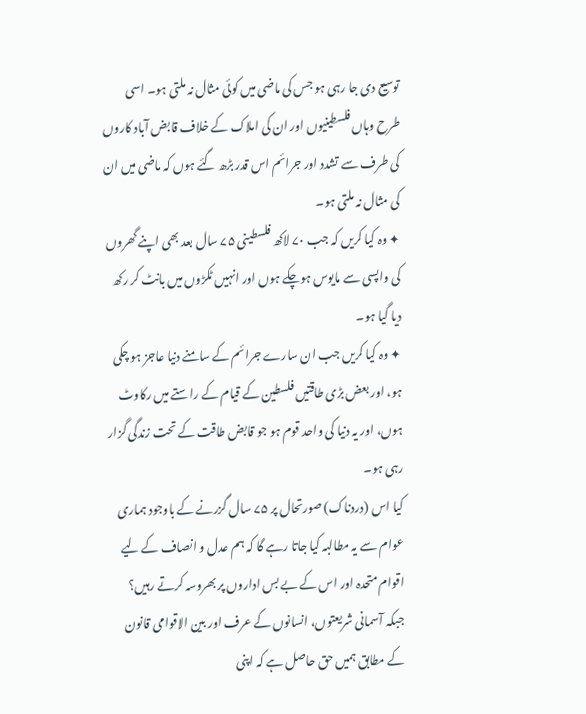توسیع دی جا رہی ہو جس کی ماضی میں کوئی مثال نہ ملتی ہو۔ اسی طرح وہاں فلسطینیوں اور ان کی املاک کے خلاف قابض آباد کاروں کی طرف سے تشدد اور جرائم اس قدر بڑھ گئے ہوں کہ ماضی میں ان کی مثال نہ ملتی ہو۔
✦ وہ کیا کریں کہ جب ۷۰ لاکھ فلسطینی ۷۵ سال بعد بھی اپنے گھروں کی واپسی سے مایوس ہوچکے ہوں اور انہیں ٹکڑوں میں بانٹ کر رکھ دیا گیا ہو۔
✦ وہ کیا کریں جب ان سارے جرائم کے سامنے دنیا عاجز ہو چکی ہو، اور بعض بڑی طاقتیں فلسطین کے قیام کے راستے میں رکاوٹ ہوں، اور یہ دنیا کی واحد قوم ہو جو قابض طاقت کے تحت زندگی گزار رہی ہو۔
کیا اس (دردناک) صورتحال پر ۷۵ سال گزرنے کے باوجود ہماری عوام سے یہ مطالبہ کیا جاتا رہے گا کہ ہم عدل و انصاف کے لیے اقوام متحدہ اور اس کے بے بس اداروں پر بھروسہ کرتے رہیں؟ جبکہ آسمانی شریعتوں، انسانوں کے عرف اور بین الاقوامی قانون کے مطابق ہمیں حق حاصل ہے کہ اپنی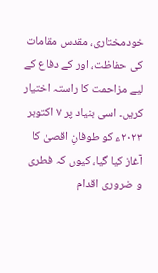خودمختاری، مقدس مقامات کی حفاظت، اور کے دفاع کے لیے مزاحمت کا راستہ اختیار کریں۔ اسی بنیاد پر ۷ اکتوبر ۲۰۲۳ء کو طوفانِ اقصیٰ کا آغاز کیا گیا، کیوں کہ فطری و ضروری اقدام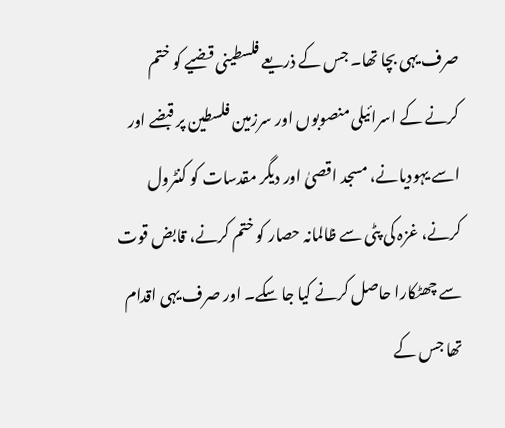صرف یہی بچا تھا۔ جس کے ذریعے فلسطینی قضیے کو ختم کرنے کے اسرائیلی منصوبوں اور سرزمین فلسطین پر قبضے اور اسے یہودیانے، مسجد اقصیٰ اور دیگر مقدسات کو کنٹرول کرنے، غزہ کی پٹی سے ظالمانہ حصار کو ختم کرنے، قابض قوت سے چھٹکارا حاصل کرنے کیا جا سکے۔ اور صرف یہی اقدام تھا جس کے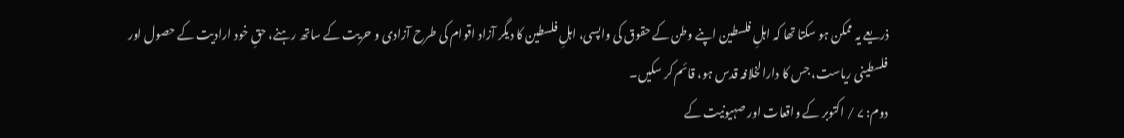ذریعے یہ ممکن ہو سکتا تھا کہ اہلِ فلسطین اپنے وطن کے حقوق کی واپسی، اہلِ فلسطین کا دیگر آزاد اقوام کی طرح آزادی و حریت کے ساتھ رہنے، حقِ خود ارادیت کے حصول اور فلسطینی ریاست، جس کا دارالخلافہ قدس ہو، قائم کر سکیں۔
دوم: ۷ / اکتوبر کے واقعات اور صہیونیت کے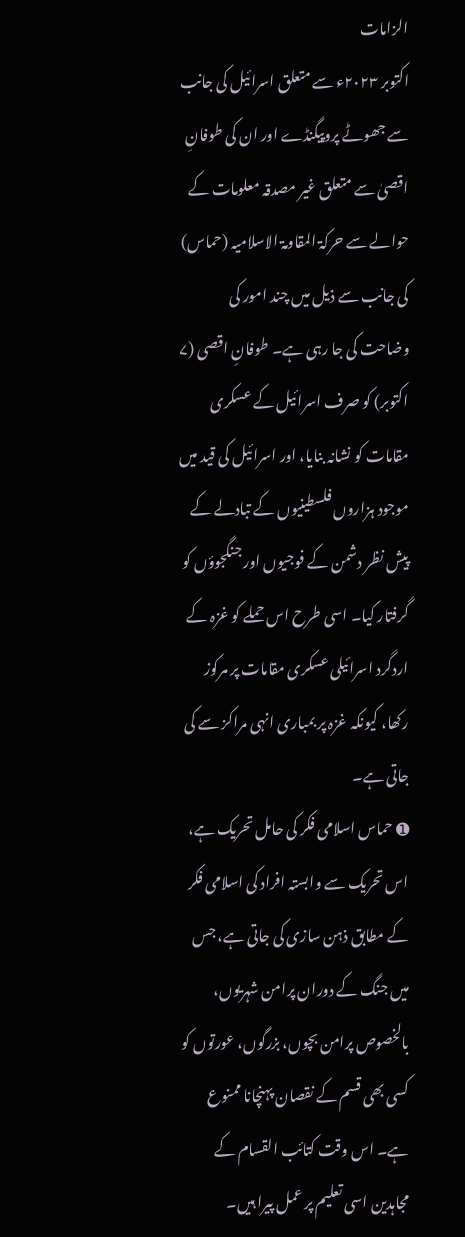الزامات
اکتوبر ۲۰۲۳ء سے متعلق اسرائیل کی جانب سے جھوٹے پروپیگنڈے اور ان کی طوفانِ اقصیٰ سے متعلق غیر مصدقہ معلومات کے حوالے سے حرکۃ المقاومۃ الاسلامیہ (حماس) کی جانب سے ذیل میں چند امور کی وضاحت کی جا رہی ہے۔ طوفانِ اقصی (۷ اکتوبر) کو صرف اسرائیل کے عسکری مقامات کو نشانہ بنایا، اور اسرائیل کی قید میں موجود ہزاروں فلسطینیوں کے تبادلے کے پیش نظر دشمن کے فوجیوں اور جنگجوؤں کو گرفتار کیا۔ اسی طرح اس حملے کو غزہ کے اردگرد اسرائیلی عسکری مقامات پر مرکوز رکھا، کیونکہ غزہ پر بمباری انہی مراکز سے کی جاتی ہے۔
➊ حماس اسلامی فکر کی حامل تحریک ہے، اس تحریک سے وابستہ افراد کی اسلامی فکر کے مطابق ذہن سازی کی جاتی ہے، جس میں جنگ کے دوران پرامن شہریوں، بالخصوص پرامن بچوں، بزرگوں، عورتوں کو کسی بھی قسم کے نقصان پہنچانا ممنوع ہے۔ اس وقت کتائب القسام کے مجاہدین اسی تعلیم پر عمل پیرا ہیں۔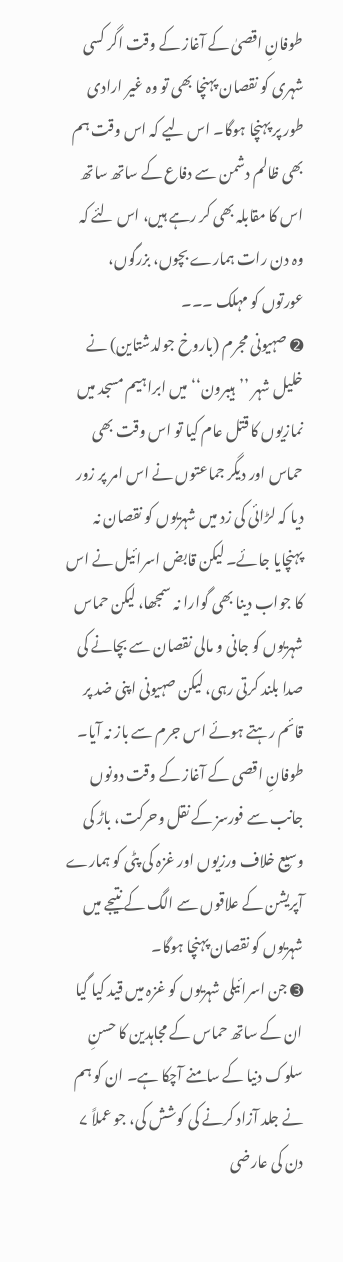طوفانِ اقصیٰ کے آغاز کے وقت اگر کسی شہری کو نقصان پہنچا بھی تو وہ غیر ارادی طور پر پہنچا ہوگا۔ اس لیے کہ اس وقت ہم بھی ظالم دشمن سے دفاع کے ساتھ ساتھ اس کا مقابلہ بھی کر رہے ہیں، اس لئے کہ وہ دن رات ہمارے بچوں، بزرگوں، عورتوں کو مہلک ۔۔۔
➋ صہیونی مجرم (باروخ جولدشتاین) نے خلیل شہر ’’ہیبرون‘‘ میں ابراہیم مسجد میں نمازیوں کا قتل عام کیا تو اس وقت بھی حماس اور دیگر جماعتوں نے اس امر پر زور دیا کہ لڑائی کی زد میں شہریوں کو نقصان نہ پہنچایا جائے۔ لیکن قابض اسرائیل نے اس کا جواب دینا بھی گوارا نہ سمجھا، لیکن حماس شہریوں کو جانی و مالی نقصان سے بچانے کی صدا بلند کرتی رہی، لیکن صہیونی اپنی ضد پر قائم رہتے ہوئے اس جرم سے باز نہ آیا۔ طوفانِ اقصی کے آغاز کے وقت دونوں جانب سے فورسز کے نقل وحرکت، باڑ کی وسیع خلاف ورزیوں اور غزہ کی پٹی کو ہمارے آپریشن کے علاقوں سے الگ کے نتیجے میں شہریوں کو نقصان پہنچا ہوگا۔
➌ جن اسرائیلی شہریوں کو غزہ میں قید کیا گیا ان کے ساتھ حماس کے مجاہدین کا حسنِ سلوک دنیا کے سامنے آچکا ہے۔ ان کو ہم نے جلد آزاد کرنے کی کوشش کی، جو عملاً ۷ دن کی عارضی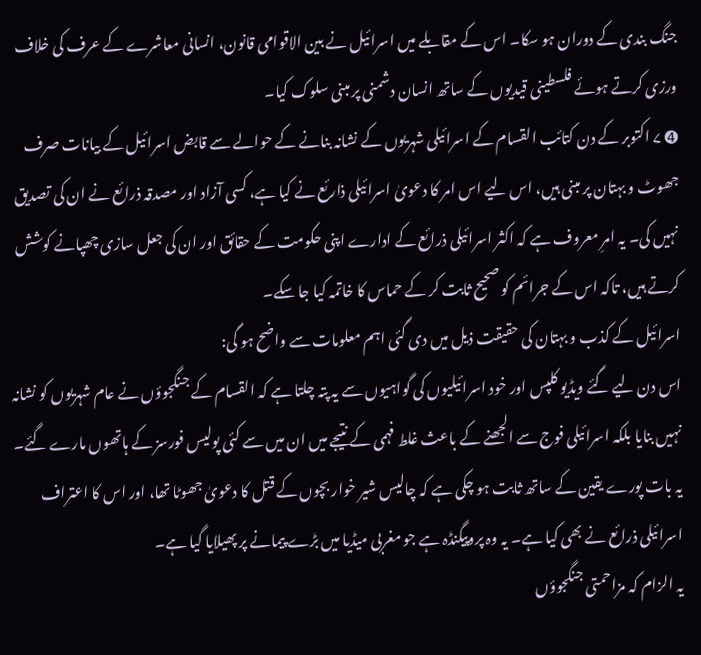جنگ بندی کے دوران ہو سکا۔ اس کے مقابلے میں اسرائیل نے بین الاقوامی قانون، انسانی معاشرے کے عرف کی خلاف ورزی کرتے ہوئے فلسطینی قیدیوں کے ساتھ انسان دشمنی پر مبنی سلوک کیا۔
➍ ۷ اکتوبر کے دن کتائب القسام کے اسرائیلی شہریوں کے نشانہ بنانے کے حوالے سے قابض اسرائیل کے بیانات صرف جھوٹ و بہتان پر مبنی ہیں، اس لیے اس امر کا دعویٰ اسرائیلی ذارئع نے کیا ہے، کسی آزاد اور مصدقہ ذرائع نے ان کی تصدیق نہیں کی۔ یہ امرِ معروف ہے کہ اکثر اسرائیلی ذرائع کے ادارے اپنی حکومت کے حقائق اور ان کی جعل سازی چھپانے کوشش کرتے ہیں، تاکہ اس کے جرائم کو صحیح ثابت کر کے حماس کا خاتمہ کیا جا سکے۔
اسرائیل کے کذب و بہتان کی حقیقت ذیل میں دی گئی اہم معلومات سے واضح ہو گی:
اس دن لیے گئے ویڈیو کلپس اور خود اسرائیلیوں کی گواہیوں سے یہ پتہ چلتا ہے کہ القسام کے جنگجوؤں نے عام شہریوں کو نشانہ نہیں بنایا بلکہ اسرائیلی فوج سے الجھنے کے باعث غلط فہمی کے نتیجے میں ان میں سے کئی پولیس فورسز کے ہاتھوں مارے گئے۔
یہ بات پورے یقین کے ساتھ ثابت ہو چکی ہے کہ چالیس شیر خوار بچوں کے قتل کا دعویٰ جھوٹا تھا، اور اس کا اعتراف اسرائیلی ذرائع نے بھی کیا ہے۔ یہ وہ پروپیگنڈہ ہے جو مغربی میڈیا میں بڑے پیمانے پر پھیلایا گیا ہے۔
یہ الزام کہ مزاحمتی جنگجوؤں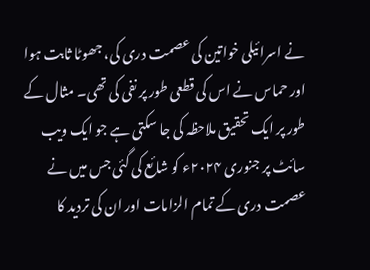نے اسرائیلی خواتین کی عصمت دری کی، جھوٹا ثابت ہوا اور حماس نے اس کی قطعی طور پر نفی کی تھی۔ مثال کے طور پر ایک تحقیق ملاحظہ کی جا سکتی ہے جو ایک ویب سائٹ پر جنوری ۲۰۲۴ء کو شائع کی گئی جس میں نے عصمت دری کے تمام الزامات اور ان کی تردید کا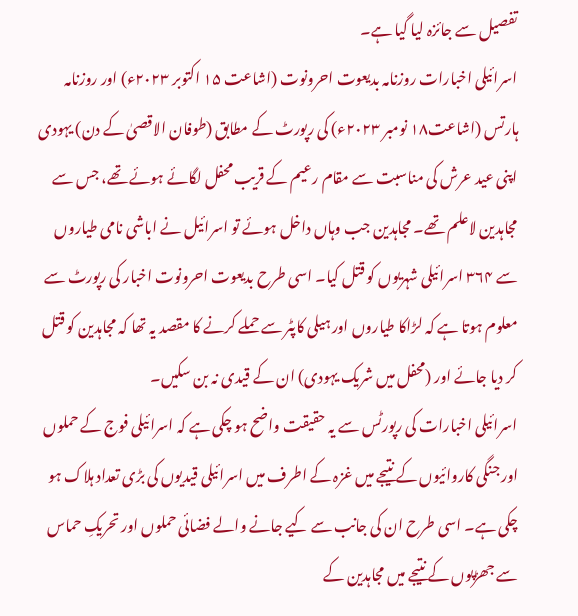تفصیل سے جائزہ لیا گیا ہے۔
اسرائیلی اخبارات روزنامہ بدیعوت احرونوت (اشاعت ۱۵ اکتوبر ۲۰۲۳ء) اور روزنامہ ہارتس (اشاعت۱۸ نومبر ۲۰۲۳ء) کی رپورٹ کے مطابق (طوفان الاقصیٰ کے دن) یہودی اپنی عید عرش کی مناسبت سے مقام رعیم کے قریب محفل لگائے ہوئے تھے، جس سے مجاہدین لاعلم تھے۔ مجاہدین جب وہاں داخل ہوئے تو اسرائیل نے اباشی نامی طیاروں سے ۳۶۴ اسرائیلی شہریوں کو قتل کیا۔ اسی طرح بدیعوت احرونوت اخبار کی رپورٹ سے معلوم ہوتا ہے کہ لڑاکا طیاروں اور ہیلی کاپٹر سے حملے کرنے کا مقصد یہ تھا کہ مجاہدین کو قتل کر دیا جائے اور (محفل میں شریک یہودی) ان کے قیدی نہ بن سکیں۔
اسرائیلی اخبارات کی رپورٹس سے یہ حقیقت واضح ہو چکی ہے کہ اسرائیلی فوج کے حملوں اور جنگی کاروائیوں کے نتیجے میں غزہ کے اطرف میں اسرائیلی قیدیوں کی بڑی تعداد ہلاک ہو چکی ہے۔ اسی طرح ان کی جانب سے کیے جانے والے فضائی حملوں اور تحریکِ حماس سے جھڑپوں کے نتیجے میں مجاہدین کے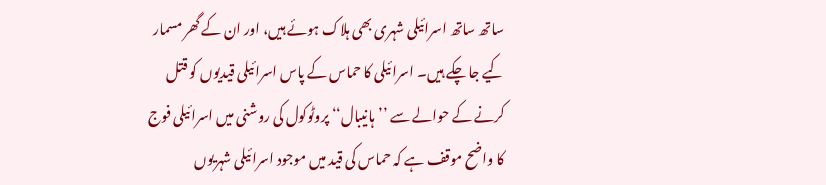ساتھ ساتھ اسرائیلی شہری بھی ہلاک ہوئے ہیں، اور ان کے گھر مسمار کیے جا چکے ہیں۔ اسرائیلی کا حماس کے پاس اسرائیلی قیدیوں کو قتل کرنے کے حوالے سے ’’ہانیبال‘‘ پروٹوکول کی روشنی میں اسرائیلی فوج کا واضح موقف ہے کہ حماس کی قید میں موجود اسرائیلی شہریوں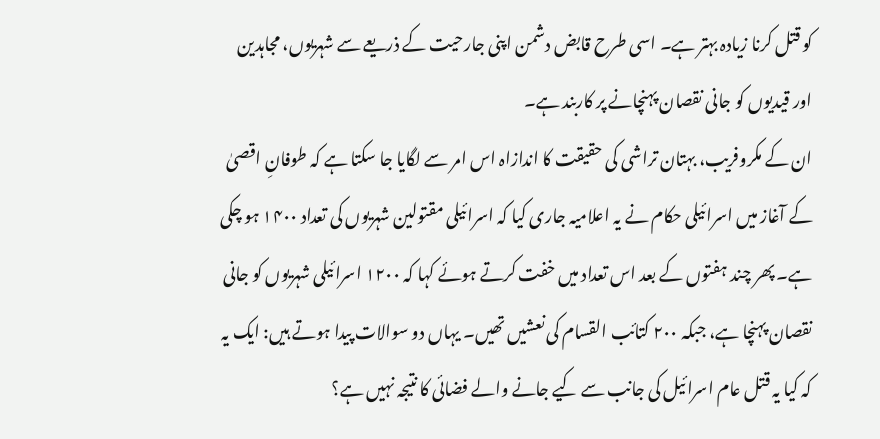کو قتل کرنا زیادہ بہتر ہے۔ اسی طرح قابض دشمن اپنی جارحیت کے ذریعے سے شہریوں، مجاہدین اور قیدیوں کو جانی نقصان پہنچانے پر کاربند ہے۔
ان کے مکروفریب، بہتان تراشی کی حقیقت کا اندازاہ اس امر سے لگایا جا سکتا ہے کہ طوفانِ اقصیٰ کے آغاز میں اسرائیلی حکام نے یہ اعلامیہ جاری کیا کہ اسرائیلی مقتولین شہریوں کی تعداد ۱۴۰۰ ہو چکی ہے۔ پھر چند ہفتوں کے بعد اس تعداد میں خفت کرتے ہوئے کہا کہ ۱۲۰۰ اسرائیلی شہریوں کو جانی نقصان پہنچا ہے، جبکہ ۲۰۰ کتائب القسام کی نعشیں تھیں۔ یہاں دو سوالات پیدا ہوتے ہیں: ایک یہ کہ کیا یہ قتل عام اسرائیل کی جانب سے کیے جانے والے فضائی کا نتیجہ نہیں ہے؟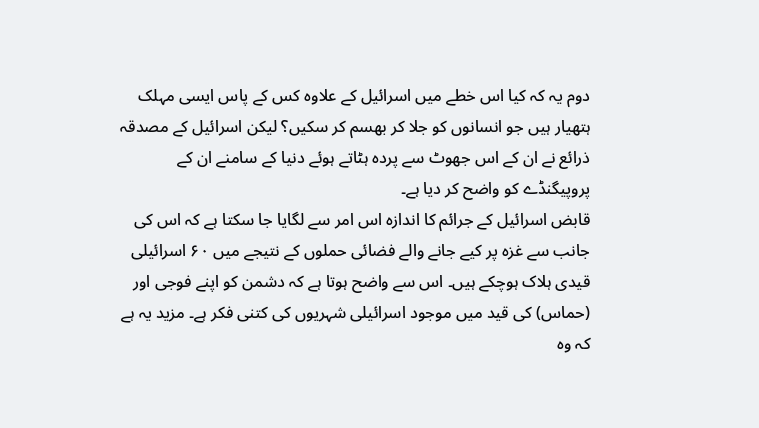دوم یہ کہ کیا اس خطے میں اسرائیل کے علاوہ کس کے پاس ایسی مہلک ہتھیار ہیں جو انسانوں کو جلا کر بھسم کر سکیں؟ لیکن اسرائیل کے مصدقہ ذرائع نے ان کے اس جھوٹ سے پردہ ہٹاتے ہوئے دنیا کے سامنے ان کے پروپیگنڈے کو واضح کر دیا ہے۔
قابض اسرائیل کے جرائم کا اندازہ اس امر سے لگایا جا سکتا ہے کہ اس کی جانب سے غزہ پر کیے جانے والے فضائی حملوں کے نتیجے میں ۶۰ اسرائیلی قیدی ہلاک ہوچکے ہیں۔ اس سے واضح ہوتا ہے کہ دشمن کو اپنے فوجی اور (حماس) کی قید میں موجود اسرائیلی شہریوں کی کتنی فکر ہے۔ مزید یہ ہے کہ وہ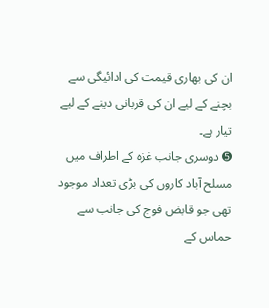ان کی بھاری قیمت کی ادائیگی سے بچنے کے لیے ان کی قربانی دینے کے لیے تیار ہے۔
➎ دوسری جانب غزہ کے اطراف میں مسلح آباد کاروں کی بڑی تعداد موجود تھی جو قابض فوج کی جانب سے حماس کے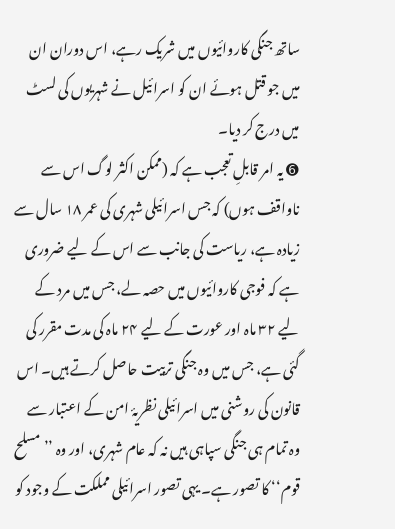ساتھ جنگی کاروائیوں میں شریک رہے، اس دوران ان میں جو قتل ہوئے ان کو اسرائیل نے شہریوں کی لسٹ میں درج کر دیا۔
➏ یہ امر قابلِ تعجب ہے کہ (ممکن اکثر لوگ اس سے ناواقف ہوں) کہ جس اسرائیلی شہری کی عمر ۱۸ سال سے زیادہ ہے، ریاست کی جانب سے اس کے لیے ضروری ہے کہ فوجی کاروائیوں میں حصہ لے، جس میں مرد کے لیے ۳۲ ماہ اور عورت کے لیے ۲۴ ماہ کی مدت مقرر کی گئی ہے، جس میں وہ جنگی تربیت حاصل کرتے ہیں۔ اس قانون کی روشنی میں اسرائیلی نظریۂ امن کے اعتبار سے وہ تمام ہی جنگی سپاہی ہیں نہ کہ عام شہری، اور وہ ’’مسلح قوم‘‘ کا تصور ہے۔ یہی تصور اسرائیلی مملکت کے وجود کو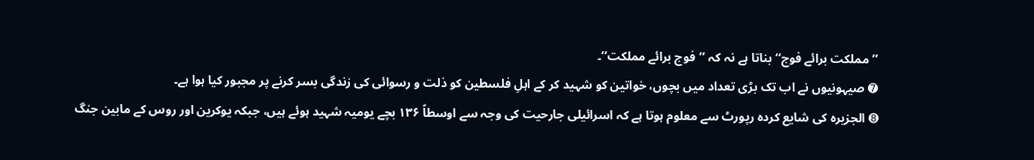’’مملکت برائے فوج‘‘ بناتا ہے نہ کہ ’’فوج برائے مملکت‘‘۔
➐ صیہونیوں نے اب تک بڑی تعداد میں بچوں، خواتین کو شہید کر کے اہلِ فلسطین کو ذلت و رسوائی کی زندگی بسر کرنے پر مجبور کیا ہوا ہے۔
➑ الجزیرہ کی شایع کردہ رپورٹ سے معلوم ہوتا ہے کہ اسرائیلی جارحیت کی وجہ سے اوسطاً ۱۳۶ بچے یومیہ شہید ہوئے ہیں، جبکہ یوکرین اور روس کے مابین جنگ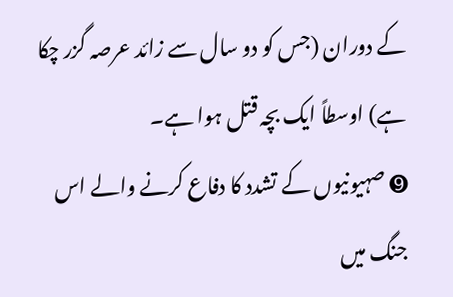کے دوران (جس کو دو سال سے زائد عرصہ گزر چکا ہے) اوسطاً ایک بچہ قتل ہوا ہے۔
➒ صہیونیوں کے تشدد کا دفاع کرنے والے اس جنگ میں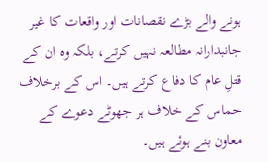ہونے والے بڑے نقصانات اور واقعات کا غیر جانبدارانہ مطالعہ نہیں کرتے، بلکہ وہ ان کے قتلِ عام کا دفاع کرتے ہیں۔ اس کے برخلاف حماس کے خلاف ہر جھوٹے دعوے کے معاون بنے ہوئے ہیں۔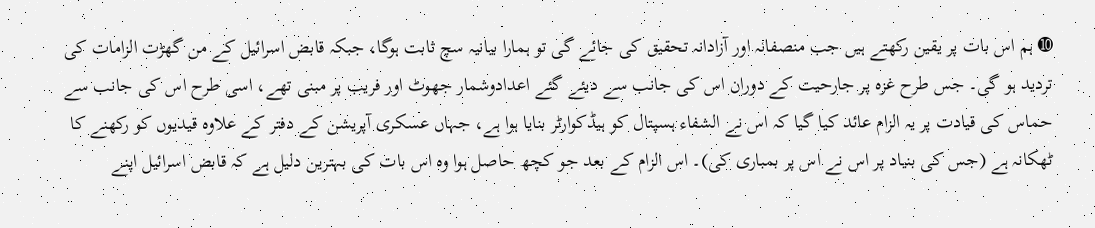➓ ہم اس بات پر یقین رکھتے ہیں جب منصفانہ اور آزادانہ تحقیق کی جائے گی تو ہمارا بیانیہ سچ ثابت ہوگا، جبکہ قابض اسرائیل کے من گھڑت الزامات کی تردید ہو گی۔ جس طرح غزہ پر جارحیت کے دوران اس کی جانب سے دیئے گئے اعدادوشمار جھوٹ اور فریب پر مبنی تھے، اسی طرح اس کی جانب سے حماس کی قیادت پر یہ الزام عائد کیا گیا کہ اس نے الشفاء ہسپتال کو ہیڈکوارٹر بنایا ہوا ہے، جہاں عسکری آپریشن کے دفتر کے علاوہ قیدیوں کو رکھنے کا ٹھکانہ ہے (جس کی بنیاد پر اس نے اس پر بمباری کی)۔ اس الزام کے بعد جو کچھ حاصل ہوا وہ اس بات کی بہترین دلیل ہے کہ قابض اسرائیل اپنے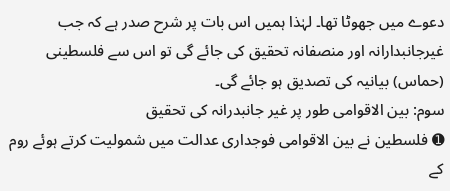دعوے میں جھوٹا تھا۔ لہٰذا ہمیں اس بات پر شرح صدر ہے کہ جب غیرجانبدارانہ اور منصفانہ تحقیق کی جائے گی تو اس سے فلسطینی (حماس) بیانیہ کی تصدیق ہو جائے گی۔
سوم: بین الاقوامی طور پر غیر جانبدرانہ کی تحقیق
➊ فلسطین نے بین الاقوامی فوجداری عدالت میں شمولیت کرتے ہوئے روم کے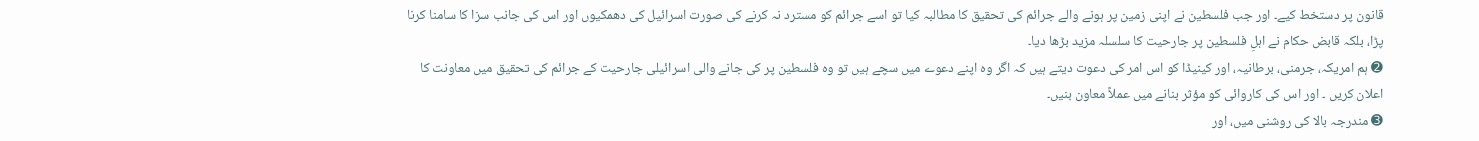قانون پر دستخط کیے۔ اور جب فلسطین نے اپنی زمین پر ہونے والے جرائم کی تحقیق کا مطالبہ کیا تو اسے جرائم کو مسترد نہ کرنے کی صورت اسرائیل کی دھمکیوں اور اس کی جانب سزا کا سامنا کرنا پڑا، بلکہ قابض حکام نے اہلِ فلسطین پر جارحیت کا سلسلہ مزید بڑھا دیا۔
➋ ہم امریکہ، جرمنی، برطانیہ، اور کینیڈا کو اس امر کی دعوت دیتے ہیں کہ اگر وہ اپنے دعوے میں سچے ہیں تو وہ فلسطین پر کی جانے والی اسرائیلی جارحیت کے جرائم کی تحقیق میں معاونت کا اعلان کریں ۔ اور اس کی کاروائی کو مؤثر بنانے میں عملاً معاون بنیں۔
➌ مندرجہ بالا کی روشنی میں، اور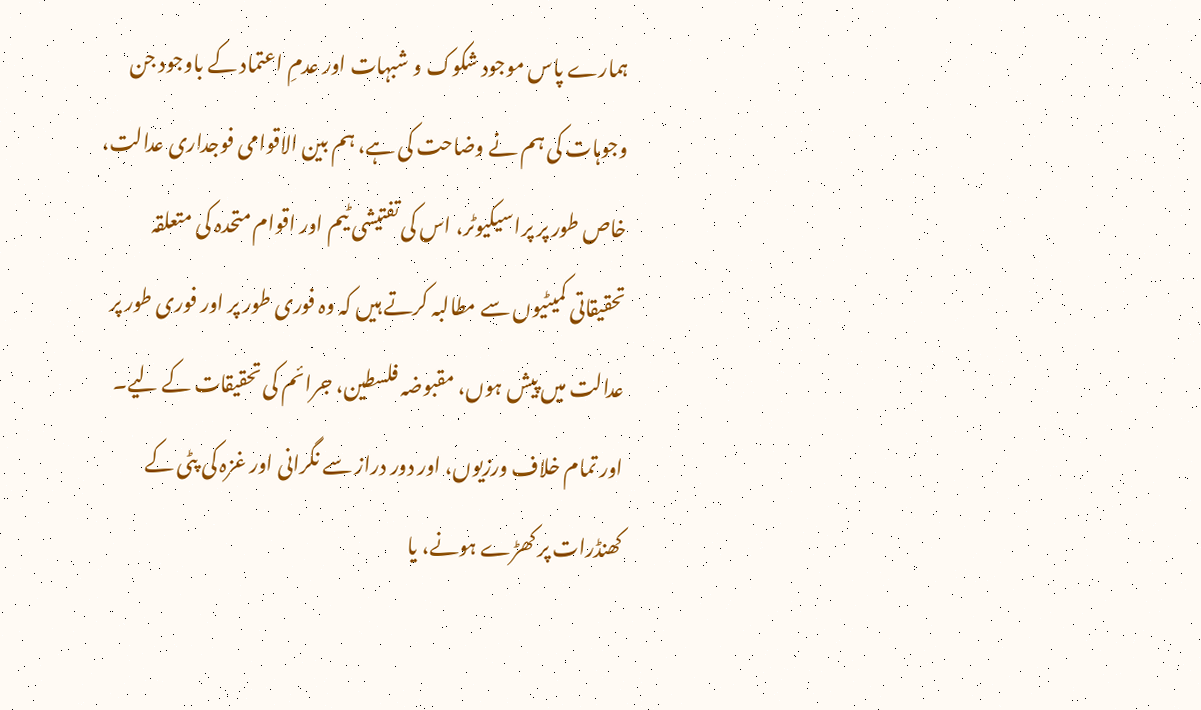ہمارے پاس موجود شکوک و شبہات اور عدمِ اعتماد کے باوجود جن وجوہات کی ہم نے وضاحت کی ہے، ہم بین الاقوامی فوجداری عدالت، خاص طور پر پراسیکیوٹر، اس کی تفتیشی ٹیم اور اقوام متحدہ کی متعلقہ تحقیقاتی کمیٹیوں سے مطالبہ کرتے ہیں کہ وہ فوری طور پر اور فوری طور پر عدالت میں پیش ہوں، مقبوضہ فلسطین، جرائم کی تحقیقات کے لیے۔ اور تمام خلاف ورزیوں، اور دور دراز سے نگرانی اور غزہ کی پٹی کے کھنڈرات پر کھڑے ہونے، یا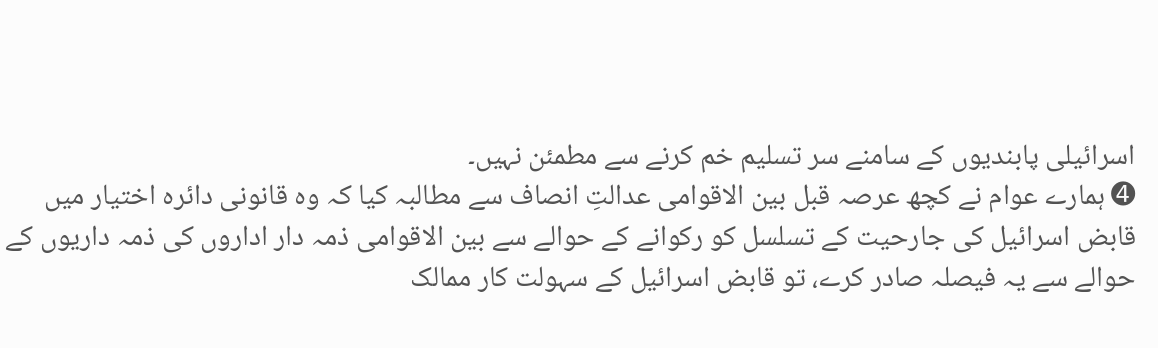اسرائیلی پابندیوں کے سامنے سر تسلیم خم کرنے سے مطمئن نہیں۔
➍ ہمارے عوام نے کچھ عرصہ قبل بین الاقوامی عدالتِ انصاف سے مطالبہ کیا کہ وہ قانونی دائرہ اختیار میں قابض اسرائیل کی جارحیت کے تسلسل کو رکوانے کے حوالے سے بین الاقوامی ذمہ دار اداروں کی ذمہ داریوں کے حوالے سے یہ فیصلہ صادر کرے، تو قابض اسرائیل کے سہولت کار ممالک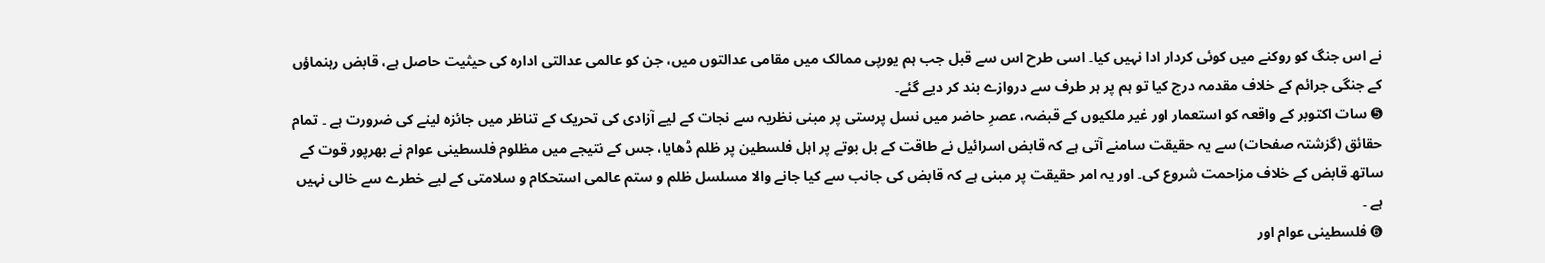نے اس جنگ کو روکنے میں کوئی کردار ادا نہیں کیا۔ اسی طرح اس سے قبل جب ہم یورپی ممالک میں مقامی عدالتوں میں، جن کو عالمی عدالتی ادارہ کی حیثیت حاصل ہے، قابض رہنماؤں کے جنگی جرائم کے خلاف مقدمہ درج کیا تو ہم پر ہر طرف سے دروازے بند کر دیے گئے۔
➎ سات اکتوبر کے واقعہ کو استعمار اور غیر ملکیوں کے قبضہ، عصرِ حاضر میں نسل پرستی پر مبنی نظریہ سے نجات کے لیے آزادی کی تحریک کے تناظر میں جائزہ لینے کی ضرورت ہے ۔ تمام حقائق (گزشتہ صفحات) سے یہ حقیقت سامنے آتی ہے کہ قابض اسرائیل نے طاقت کے بل بوتے پر اہل فلسطین پر ظلم ڈھایا، جس کے نتیجے میں مظلوم فلسطینی عوام نے بھرپور قوت کے ساتھ قابض کے خلاف مزاحمت شروع کی۔ اور یہ امر حقیقت پر مبنی ہے کہ قابض کی جانب سے کیا جانے والا مسلسل ظلم و ستم عالمی استحکام و سلامتی کے لیے خطرے سے خالی نہیں ہے ۔
➏ فلسطینی عوام اور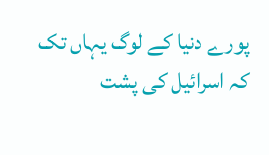پورے دنیا کے لوگ یہاں تک کہ اسرائیل کی پشت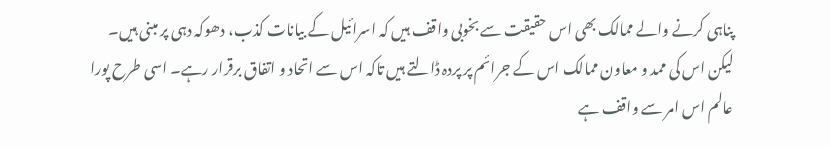پناہی کرنے والے ممالک بھی اس حقیقت سے بخوبی واقف ہیں کہ اسرائیل کے بیانات کذب، دھوکہ دہی پر مبنی ہیں۔ لیکن اس کی ممد و معاون ممالک اس کے جرائم پر پردہ ڈالتے ہیں تاکہ اس سے اتحاد و اتفاق برقرار رہے۔ اسی طرح پورا عالم اس امر سے واقف ہے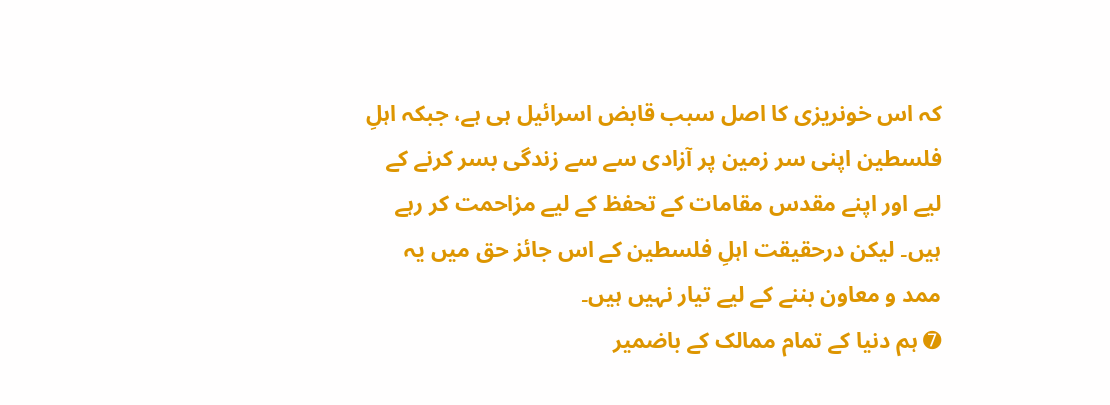کہ اس خونریزی کا اصل سبب قابض اسرائیل ہی ہے، جبکہ اہلِ فلسطین اپنی سر زمین پر آزادی سے سے زندگی بسر کرنے کے لیے اور اپنے مقدس مقامات کے تحفظ کے لیے مزاحمت کر رہے ہیں۔ لیکن درحقیقت اہلِ فلسطین کے اس جائز حق میں یہ ممد و معاون بننے کے لیے تیار نہیں ہیں۔
➐ ہم دنیا کے تمام ممالک کے باضمیر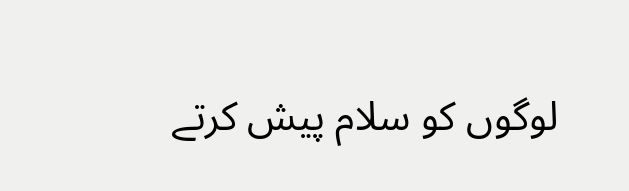لوگوں کو سلام پیش کرتے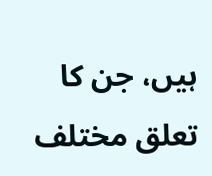ہیں، جن کا تعلق مختلف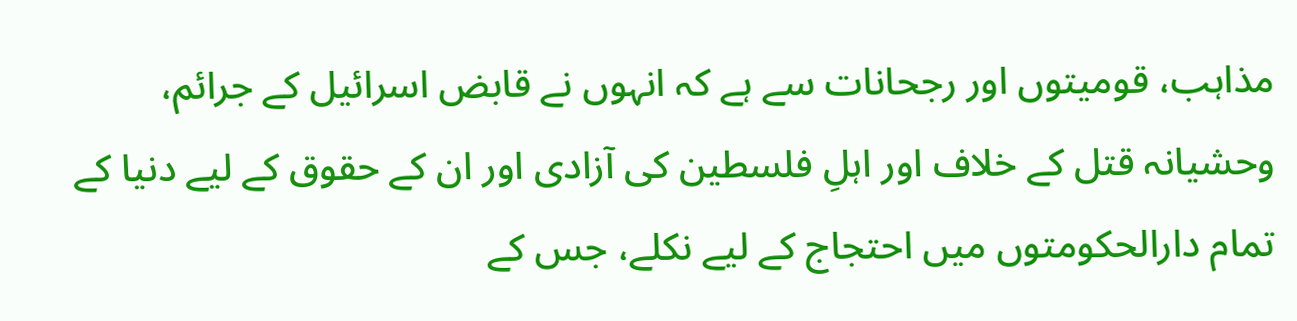مذاہب، قومیتوں اور رجحانات سے ہے کہ انہوں نے قابض اسرائیل کے جرائم، وحشیانہ قتل کے خلاف اور اہلِ فلسطین کی آزادی اور ان کے حقوق کے لیے دنیا کے تمام دارالحکومتوں میں احتجاج کے لیے نکلے، جس کے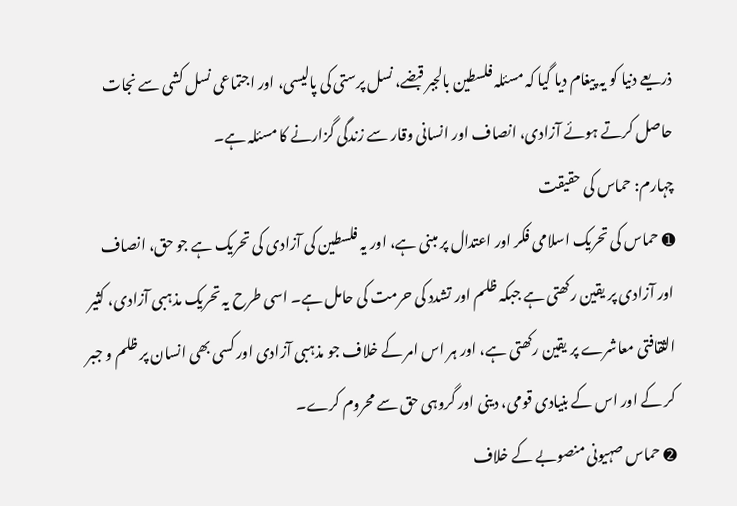ذریعے دنیا کو یہ پیغام دیا گیا کہ مسئلہ فلسطین بالجبر قبضے، نسل پرستی کی پالیسی، اور اجتماعی نسل کشی سے نجات حاصل کرتے ہوئے آزادی، انصاف اور انسانی وقار سے زندگی گزارنے کا مسئلہ ہے۔
چہارم: حماس کی حقیقت
➊ حماس کی تحریک اسلامی فکر اور اعتدال پر مبنی ہے، اور یہ فلسطین کی آزادی کی تحریک ہے جو حق، انصاف اور آزادی پر یقین رکھتی ہے جبکہ ظلم اور تشدد کی حرمت کی حامل ہے۔ اسی طرح یہ تحریک مذہبی آزادی، کثیر الثقافتی معاشرے پر یقین رکھتی ہے، اور ہر اس امر کے خلاف جو مذہبی آزادی اور کسی بھی انسان پر ظلم و جبر کر کے اور اس کے بنیادی قومی، دینی اور گروہی حق سے محروم کرے۔
➋ حماس صہیونی منصوبے کے خلاف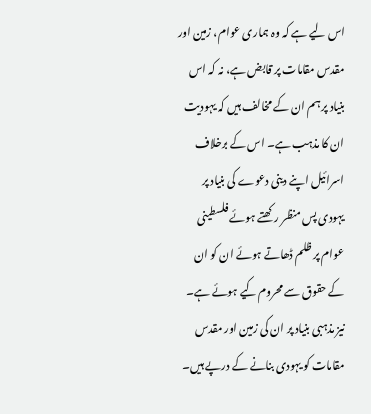اس لیے ہے کہ وہ ہماری عوام، زمین اور مقدس مقامات پر قابض ہے، نہ کہ اس بنیاد پر ہم ان کے مخالف ہیں کہ یہودیت ان کا مذہب ہے۔ اس کے برخلاف اسرائیل اپنے دینی دعوے کی بنیاد پر یہودی پس منظر رکھتے ہوئے فلسطینی عوام پر ظلم ڈھاتے ہوئے ان کو ان کے حقوق سے محروم کیے ہوئے ہے۔ نیز مذہبی بنیاد پر ان کی زمین اور مقدس مقامات کو یہودی بنانے کے درپے ہیں۔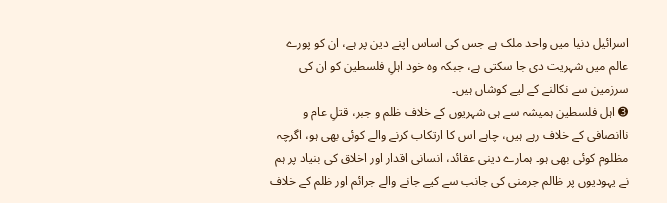اسرائیل دنیا میں واحد ملک ہے جس کی اساس اپنے دین پر ہے، ان کو پورے عالم میں شہریت دی جا سکتی ہے، جبکہ وہ خود اہلِ فلسطین کو ان کی سرزمین سے نکالنے کے لیے کوشاں ہیں۔
➌ اہل فلسطین ہمیشہ سے ہی شہریوں کے خلاف ظلم و جبر، قتلِ عام و ناانصافی کے خلاف رہے ہیں، چاہے اس کا ارتکاب کرنے والے کوئی بھی ہو، اگرچہ مظلوم کوئی بھی ہو۔ ہمارے دینی عقائد، انسانی اقدار اور اخلاق کی بنیاد پر ہم نے یہودیوں پر ظالم جرمنی کی جانب سے کیے جانے والے جرائم اور ظلم کے خلاف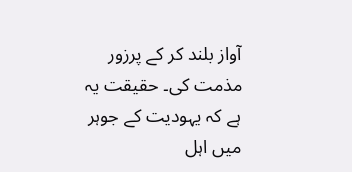آواز بلند کر کے پرزور مذمت کی۔ حقیقت یہ ہے کہ یہودیت کے جوہر میں اہل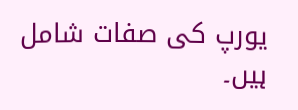یورپ کی صفات شامل ہیں۔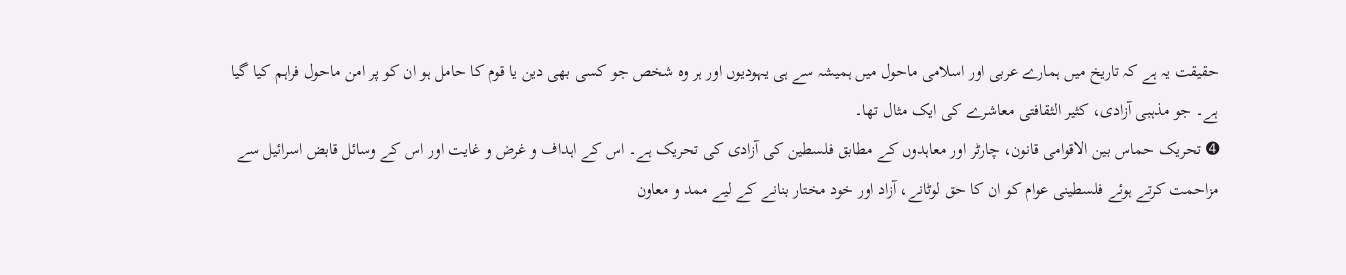حقیقت یہ ہے کہ تاریخ میں ہمارے عربی اور اسلامی ماحول میں ہمیشہ سے ہی یہودیوں اور ہر وہ شخص جو کسی بھی دین یا قوم کا حامل ہو ان کو پر امن ماحول فراہم کیا گیا ہے۔ جو مذہبی آزادی، کثیر الثقافتی معاشرے کی ایک مثال تھا۔
➍ تحریک حماس بین الاقوامی قانون، چارٹر اور معاہدوں کے مطابق فلسطین کی آزادی کی تحریک ہے۔ اس کے اہداف و غرض و غایت اور اس کے وسائل قابض اسرائیل سے مزاحمت کرتے ہوئے فلسطینی عوام کو ان کا حق لوٹانے، آزاد اور خود مختار بنانے کے لیے ممد و معاون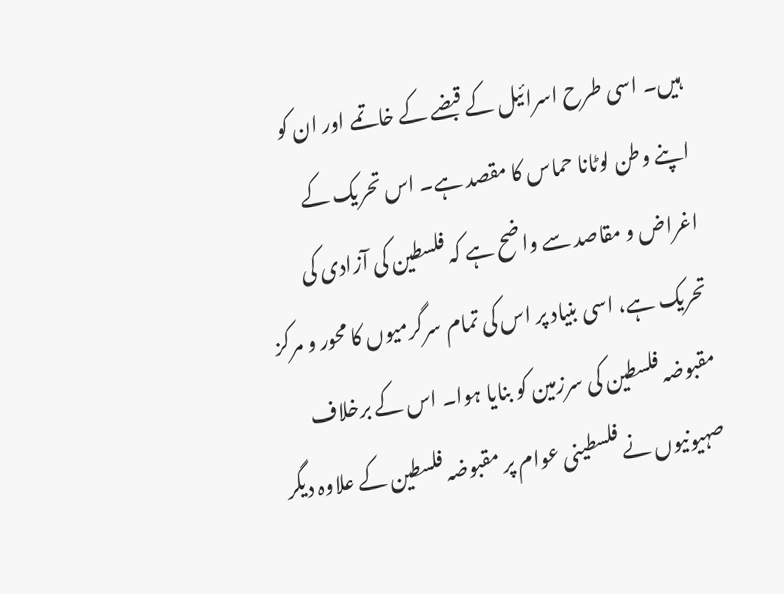ہیں۔ اسی طرح اسرائیل کے قبضے کے خاتمے اور ان کو اپنے وطن لوٹانا حماس کا مقصد ہے۔ اس تحریک کے اغراض و مقاصد سے واضح ہے کہ فلسطین کی آزادی کی تحریک ہے، اسی بنیاد پر اس کی تمام سرگرمیوں کا محور و مرکز مقبوضہ فلسطین کی سرزمین کو بنایا ہوا۔ اس کے برخلاف صہیونیوں نے فلسطینی عوام پر مقبوضہ فلسطین کے علاوہ دیگر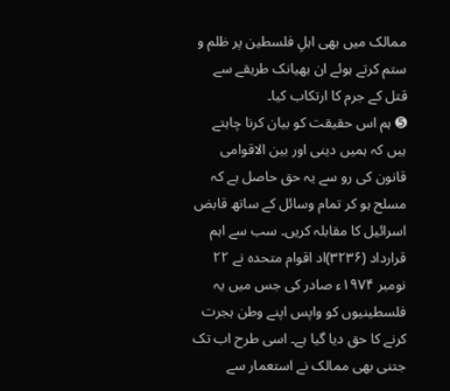ممالک میں بھی اہلِ فلسطین پر ظلم و ستم کرتے ہوئے ان بھیانک طریقے سے قتل کے جرم کا ارتکاب کیا۔
➎ ہم اس حقیقت کو بیان کرنا چاہتے ہیں کہ ہمیں دینی اور بین الاقوامی قانون کی رو سے یہ حق حاصل ہے کہ مسلح ہو کر تمام وسائل کے ساتھ قابض اسرائیل کا مقابلہ کریں۔ سب سے اہم قرارداد (۳۲۳۶)اد اقوام متحدہ نے ۲۲ نومبر ۱۹۷۴ء صادر کی جس میں یہ فلسطینیوں کو واپس اپنے وطن ہجرت کرنے کا حق دیا گیا ہے۔ اسی طرح اب تک جتنی بھی ممالک نے استعمار سے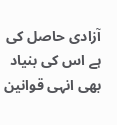آزادی حاصل کی ہے اس کی بنیاد بھی انہی قوانین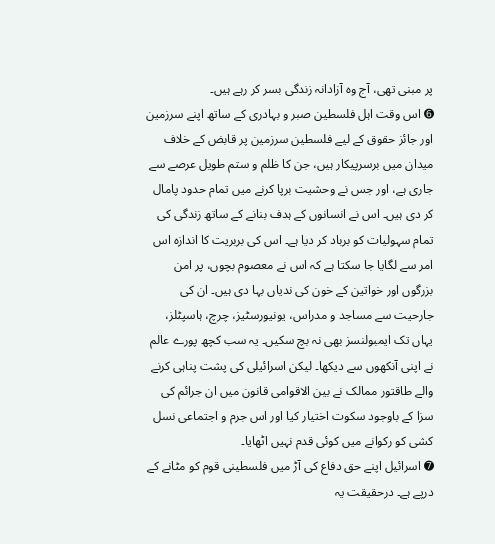پر مبنی تھی، آج وہ آزادانہ زندگی بسر کر رہے ہیں۔
➏ اس وقت اہل فلسطین صبر و بہادری کے ساتھ اپنے سرزمین اور جائز حقوق کے لیے فلسطین سرزمین پر قابض کے خلاف میدان میں برسرپیکار ہیں، جن کا ظلم و ستم طویل عرصے سے جاری ہے، اور جس نے وحشیت برپا کرنے میں تمام حدود پامال کر دی ہیں۔ اس نے انسانوں کے ہدف بنانے کے ساتھ زندگی کی تمام سہولیات کو برباد کر دیا ہے۔ اس کی بربریت کا اندازہ اس امر سے لگایا جا سکتا ہے کہ اس نے معصوم بچوں، پر امن بزرگوں اور خواتین کے خون کی ندیاں بہا دی ہیں۔ ان کی جارحیت سے مساجد و مدراس، یونیورسٹیز، چرچ، ہاسپٹلز، یہاں تک ایمبولنسز بھی نہ بچ سکیں۔ یہ سب کچھ پورے عالم نے اپنی آنکھوں سے دیکھا۔ لیکن اسرائیلی کی پشت پناہی کرنے والے طاقتور ممالک نے بین الاقوامی قانون میں ان جرائم کی سزا کے باوجود سکوت اختیار کیا اور اس جرم و اجتماعی نسل کشی کو رکوانے میں کوئی قدم نہیں اٹھایا۔
➐ اسرائیل اپنے حق دفاع کی آڑ میں فلسطینی قوم کو مٹانے کے درپے ہے۔ درحقیقت یہ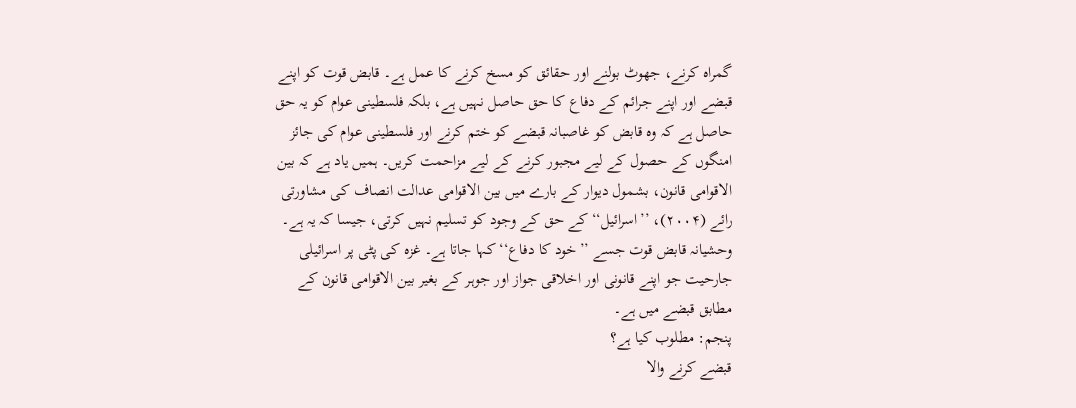گمراہ کرنے، جھوٹ بولنے اور حقائق کو مسخ کرنے کا عمل ہے۔ قابض قوت کو اپنے قبضے اور اپنے جرائم کے دفاع کا حق حاصل نہیں ہے، بلکہ فلسطینی عوام کو یہ حق حاصل ہے کہ وہ قابض کو غاصبانہ قبضے کو ختم کرنے اور فلسطینی عوام کی جائز امنگوں کے حصول کے لیے مجبور کرنے کے لیے مزاحمت کریں۔ ہمیں یاد ہے کہ بین الاقوامی قانون، بشمول دیوار کے بارے میں بین الاقوامی عدالت انصاف کی مشاورتی رائے (۲۰۰۴)، ’’اسرائیل‘‘ کے حق کے وجود کو تسلیم نہیں کرتی، جیسا کہ یہ ہے۔ وحشیانہ قابض قوت جسے ’’خود کا دفاع‘‘ کہا جاتا ہے۔ غزہ کی پٹی پر اسرائیلی جارحیت جو اپنے قانونی اور اخلاقی جواز اور جوہر کے بغیر بین الاقوامی قانون کے مطابق قبضے میں ہے۔
پنجم: مطلوب کیا ہے؟
قبضے کرنے والا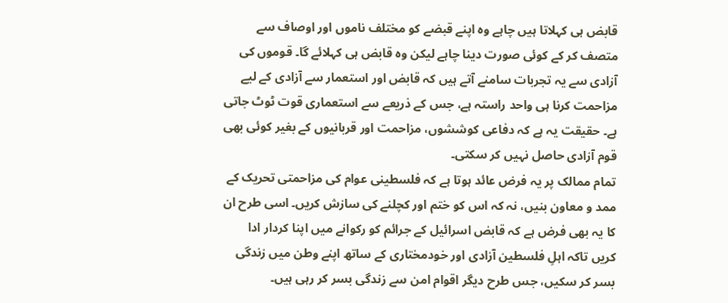قابض ہی کہلاتا ہیں چاہے وہ اپنے قبضے کو مختلف ناموں اور اوصاف سے متصف کر کے کوئی صورت دینا چاہے لیکن وہ قابض ہی کہلائے گا۔ قوموں کی آزادی سے یہ تجربات سامنے آتے ہیں کہ قابض اور استعمار سے آزادی کے لیے مزاحمت کرنا ہی واحد راستہ ہے، جس کے ذریعے سے استعماری قوت ٹوٹ جاتی ہے۔ حقیقت یہ ہے کہ دفاعی کوششوں، مزاحمت اور قربانیوں کے بغیر کوئی بھی قوم آزادی حاصل نہیں کر سکتی۔
تمام ممالک پر یہ فرض عائد ہوتا ہے کہ فلسطینی عوام کی مزاحمتی تحریک کے ممد و معاون بنیں، نہ کہ اس کو ختم اور کچلنے کی سازش کریں۔ اسی طرح ان کا یہ بھی فرض ہے کہ قابض اسرائیل کے جرائم کو رکوانے میں اپنا کردار ادا کریں تاکہ اہلِ فلسطین آزادی اور خودمختاری کے ساتھ اپنے وطن میں زندگی بسر کر سکیں، جس طرح دیگر اقوام امن سے زندگی بسر کر رہی ہیں۔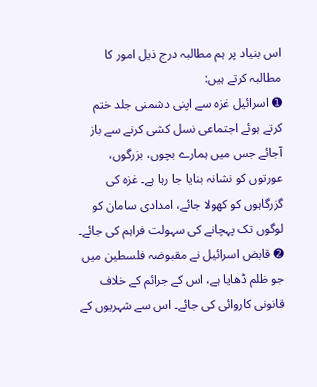اس بنیاد پر ہم مطالبہ درج ذیل امور کا مطالبہ کرتے ہیں:
➊ اسرائیل غزہ سے اپنی دشمنی جلد ختم کرتے ہوئے اجتماعی نسل کشی کرنے سے باز آجائے جس میں ہمارے بچوں، بزرگوں، عورتوں کو نشانہ بنایا جا رہا ہے۔ غزہ کی گزرگاہوں کو کھولا جائے، امدادی سامان کو لوگوں تک پہچانے کی سہولت فراہم کی جائے۔
➋ قابض اسرائیل نے مقبوضہ فلسطین میں جو ظلم ڈھایا ہے، اس کے جرائم کے خلاف قانونی کاروائی کی جائے۔ اس سے شہریوں کے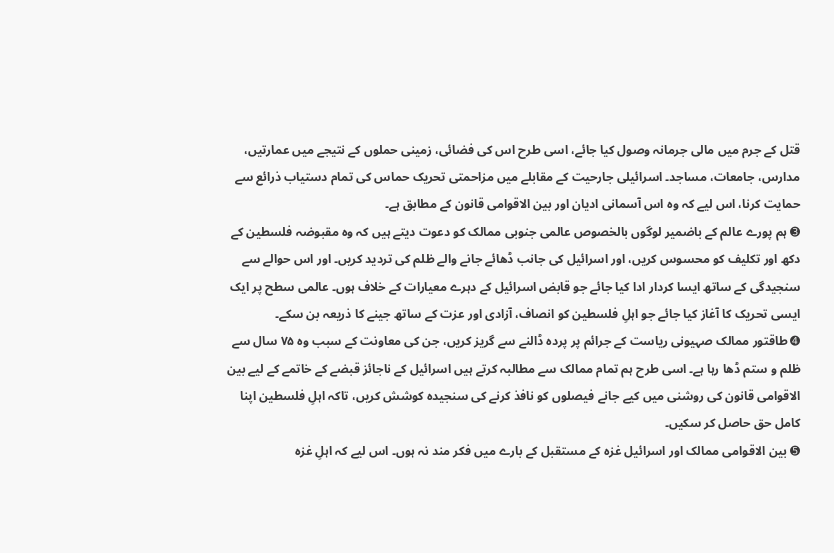قتل کے جرم میں مالی جرمانہ وصول کیا جائے، اسی طرح اس کی فضائی، زمینی حملوں کے نتیجے میں عمارتیں، مدارس، جامعات، مساجد۔ اسرائیلی جارحیت کے مقابلے میں مزاحمتی تحریک حماس کی تمام دستیاب ذرائع سے حمایت کرنا، اس لیے کہ وہ اس آسمانی ادیان اور بین الاقوامی قانون کے مطابق ہے۔
➌ ہم پورے عالم کے باضمیر لوگوں بالخصوص عالمی جنوبی ممالک کو دعوت دیتے ہیں کہ وہ مقبوضہ فلسطین کے دکھ اور تکلیف کو محسوس کریں، اور اسرائیل کی جانب ڈھائے جانے والے ظلم کی تردید کریں۔ اور اس حوالے سے سنجیدگی کے ساتھ ایسا کردار ادا کیا جائے جو قابض اسرائیل کے دہرے معیارات کے خلاف ہوں۔ عالمی سطح پر ایک ایسی تحریک کا آغاز کیا جائے جو اہلِ فلسطین کو انصاف، آزادی اور عزت کے ساتھ جینے کا ذریعہ بن سکے۔
➍ طاقتور ممالک صہیونی ریاست کے جرائم پر پردہ ڈالنے سے گریز کریں، جن کی معاونت کے سبب وہ ۷۵ سال سے ظلم و ستم ڈھا رہا ہے۔ اسی طرح ہم تمام ممالک سے مطالبہ کرتے ہیں اسرائیل کے ناجائز قبضے کے خاتمے کے لیے بین الاقوامی قانون کی روشنی میں کیے جانے فیصلوں کو نافذ کرنے کی سنجیدہ کوشش کریں، تاکہ اہلِ فلسطین اپنا کامل حق حاصل کر سکیں۔
➎ بین الاقوامی ممالک اور اسرائیل غزہ کے مستقبل کے بارے میں فکر مند نہ ہوں۔ اس لیے کہ اہلِ غزہ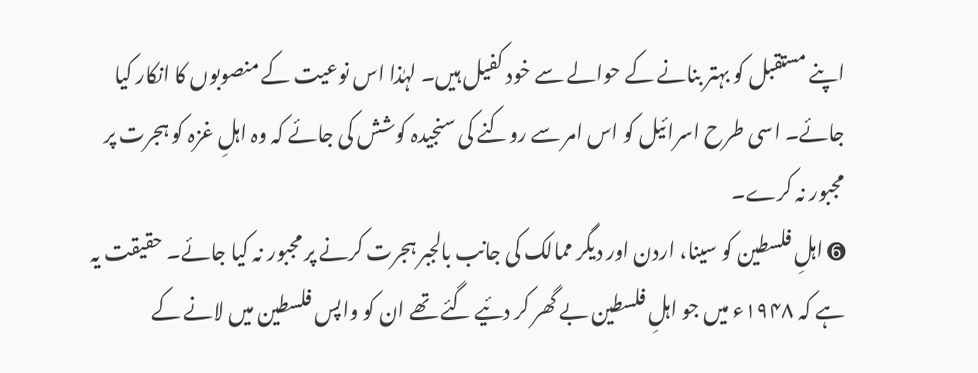اپنے مستقبل کو بہتر بنانے کے حوالے سے خود کفیل ہیں۔ لہٰذا اس نوعیت کے منصوبوں کا انکار کیا جائے۔ اسی طرح اسرائیل کو اس امر سے روکنے کی سنجیدہ کوشش کی جائے کہ وہ اہلِ غزہ کو ہجرت پر مجبور نہ کرے۔
➏ اہلِ فلسطین کو سینا، اردن اور دیگر ممالک کی جانب بالجبر ہجرت کرنے پر مجبور نہ کیا جائے۔ حقیقت یہ ہے کہ ۱۹۴۸ء میں جو اہلِ فلسطین بے گھر کر دئیے گئے تھے ان کو واپس فلسطین میں لانے کے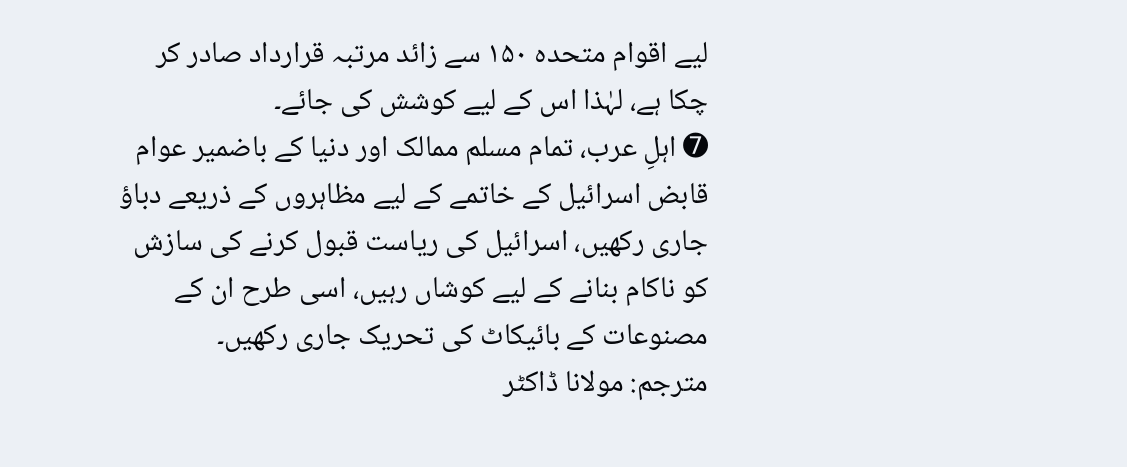لیے اقوام متحدہ ۱۵۰ سے زائد مرتبہ قرارداد صادر کر چکا ہے، لہٰذا اس کے لیے کوشش کی جائے۔
➐ اہلِ عرب، تمام مسلم ممالک اور دنیا کے باضمیر عوام قابض اسرائیل کے خاتمے کے لیے مظاہروں کے ذریعے دباؤ جاری رکھیں، اسرائیل کی ریاست قبول کرنے کی سازش کو ناکام بنانے کے لیے کوشاں رہیں، اسی طرح ان کے مصنوعات کے بائیکاٹ کی تحریک جاری رکھیں۔
مترجم: مولانا ڈاکٹر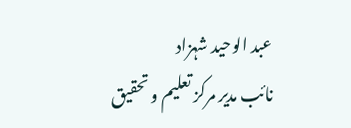عبد الوحید شہزاد
نائب مدیر مرکز تعلیم و تحقیق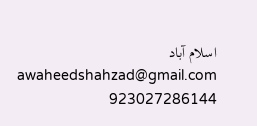اسلام آباد
awaheedshahzad@gmail.com
923027286144